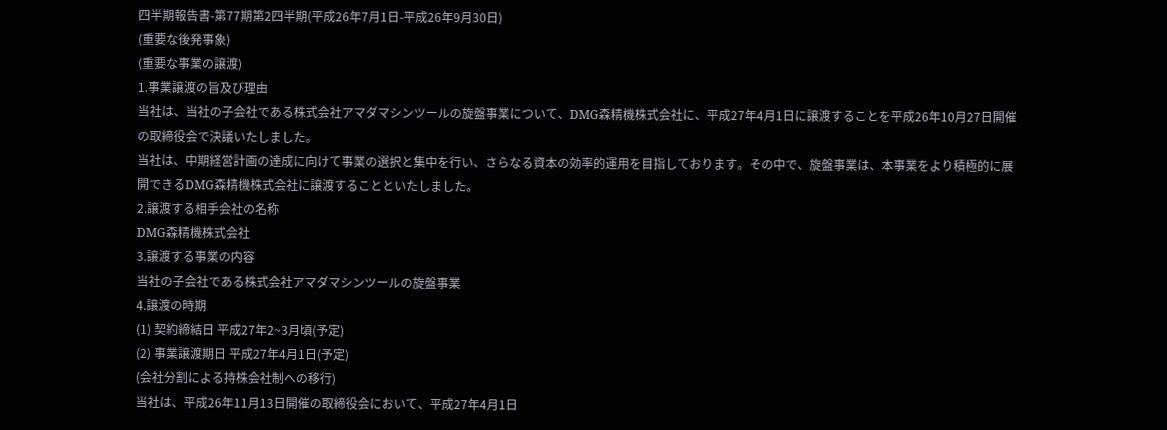四半期報告書-第77期第2四半期(平成26年7月1日-平成26年9月30日)
(重要な後発事象)
(重要な事業の譲渡)
1.事業譲渡の旨及び理由
当社は、当社の子会社である株式会社アマダマシンツールの旋盤事業について、DMG森精機株式会社に、平成27年4月1日に譲渡することを平成26年10月27日開催の取締役会で決議いたしました。
当社は、中期経営計画の達成に向けて事業の選択と集中を行い、さらなる資本の効率的運用を目指しております。その中で、旋盤事業は、本事業をより積極的に展開できるDMG森精機株式会社に譲渡することといたしました。
2.譲渡する相手会社の名称
DMG森精機株式会社
3.譲渡する事業の内容
当社の子会社である株式会社アマダマシンツールの旋盤事業
4.譲渡の時期
(1) 契約締結日 平成27年2~3月頃(予定)
(2) 事業譲渡期日 平成27年4月1日(予定)
(会社分割による持株会社制への移行)
当社は、平成26年11月13日開催の取締役会において、平成27年4月1日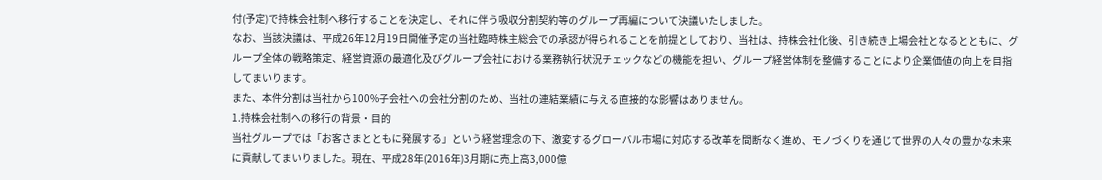付(予定)で持株会社制へ移行することを決定し、それに伴う吸収分割契約等のグループ再編について決議いたしました。
なお、当該決議は、平成26年12月19日開催予定の当社臨時株主総会での承認が得られることを前提としており、当社は、持株会社化後、引き続き上場会社となるとともに、グループ全体の戦略策定、経営資源の最適化及びグループ会社における業務執行状況チェックなどの機能を担い、グループ経営体制を整備することにより企業価値の向上を目指してまいります。
また、本件分割は当社から100%子会社への会社分割のため、当社の連結業績に与える直接的な影響はありません。
1.持株会社制への移行の背景・目的
当社グループでは「お客さまとともに発展する」という経営理念の下、激変するグローバル市場に対応する改革を間断なく進め、モノづくりを通じて世界の人々の豊かな未来に貢献してまいりました。現在、平成28年(2016年)3月期に売上高3,000億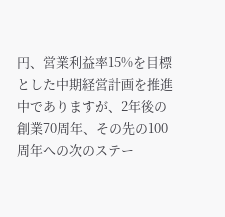円、営業利益率15%を目標とした中期経営計画を推進中でありますが、2年後の創業70周年、その先の100周年への次のステー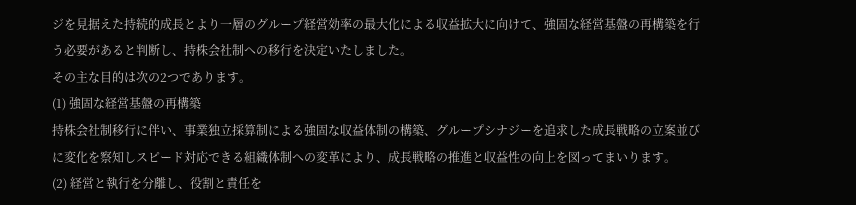ジを見据えた持続的成長とより一層のグループ経営効率の最大化による収益拡大に向けて、強固な経営基盤の再構築を行う必要があると判断し、持株会社制への移行を決定いたしました。
その主な目的は次の2つであります。
(1) 強固な経営基盤の再構築
持株会社制移行に伴い、事業独立採算制による強固な収益体制の構築、グループシナジーを追求した成長戦略の立案並びに変化を察知しスピード対応できる組織体制への変革により、成長戦略の推進と収益性の向上を図ってまいります。
(2) 経営と執行を分離し、役割と責任を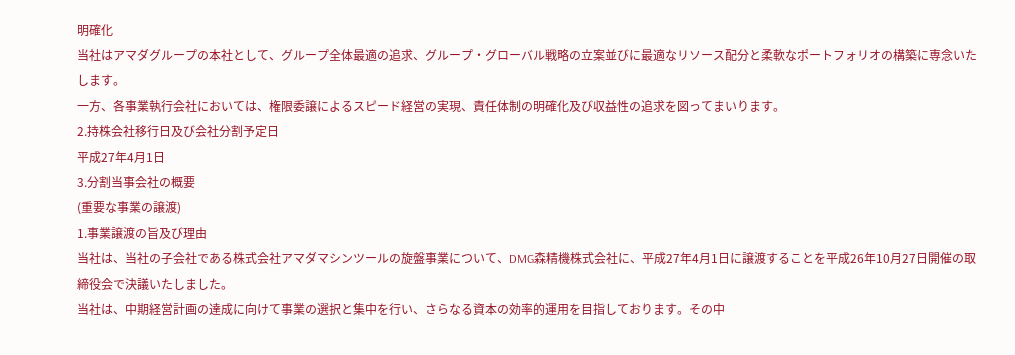明確化
当社はアマダグループの本社として、グループ全体最適の追求、グループ・グローバル戦略の立案並びに最適なリソース配分と柔軟なポートフォリオの構築に専念いたします。
一方、各事業執行会社においては、権限委譲によるスピード経営の実現、責任体制の明確化及び収益性の追求を図ってまいります。
2.持株会社移行日及び会社分割予定日
平成27年4月1日
3.分割当事会社の概要
(重要な事業の譲渡)
1.事業譲渡の旨及び理由
当社は、当社の子会社である株式会社アマダマシンツールの旋盤事業について、DMG森精機株式会社に、平成27年4月1日に譲渡することを平成26年10月27日開催の取締役会で決議いたしました。
当社は、中期経営計画の達成に向けて事業の選択と集中を行い、さらなる資本の効率的運用を目指しております。その中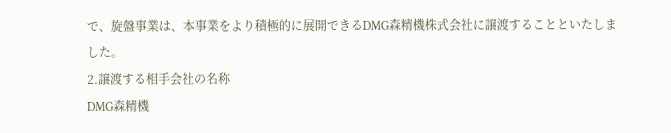で、旋盤事業は、本事業をより積極的に展開できるDMG森精機株式会社に譲渡することといたしました。
2.譲渡する相手会社の名称
DMG森精機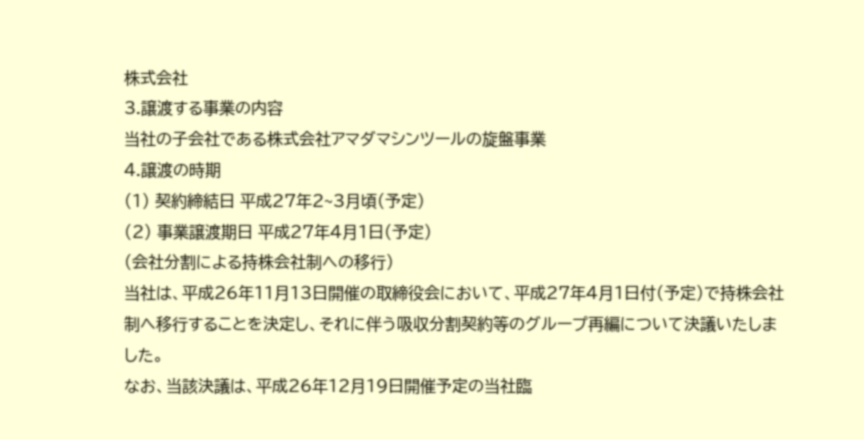株式会社
3.譲渡する事業の内容
当社の子会社である株式会社アマダマシンツールの旋盤事業
4.譲渡の時期
(1) 契約締結日 平成27年2~3月頃(予定)
(2) 事業譲渡期日 平成27年4月1日(予定)
(会社分割による持株会社制への移行)
当社は、平成26年11月13日開催の取締役会において、平成27年4月1日付(予定)で持株会社制へ移行することを決定し、それに伴う吸収分割契約等のグループ再編について決議いたしました。
なお、当該決議は、平成26年12月19日開催予定の当社臨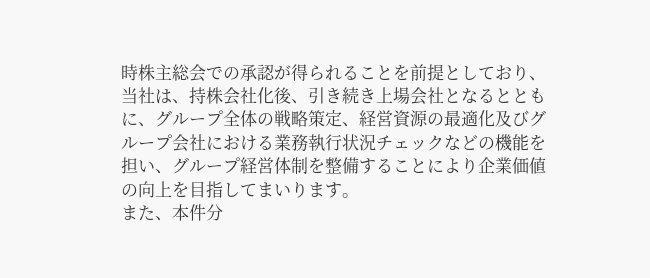時株主総会での承認が得られることを前提としており、当社は、持株会社化後、引き続き上場会社となるとともに、グループ全体の戦略策定、経営資源の最適化及びグループ会社における業務執行状況チェックなどの機能を担い、グループ経営体制を整備することにより企業価値の向上を目指してまいります。
また、本件分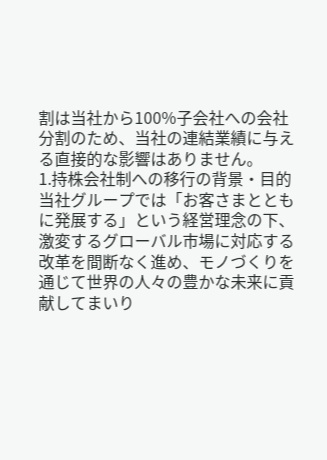割は当社から100%子会社への会社分割のため、当社の連結業績に与える直接的な影響はありません。
1.持株会社制への移行の背景・目的
当社グループでは「お客さまとともに発展する」という経営理念の下、激変するグローバル市場に対応する改革を間断なく進め、モノづくりを通じて世界の人々の豊かな未来に貢献してまいり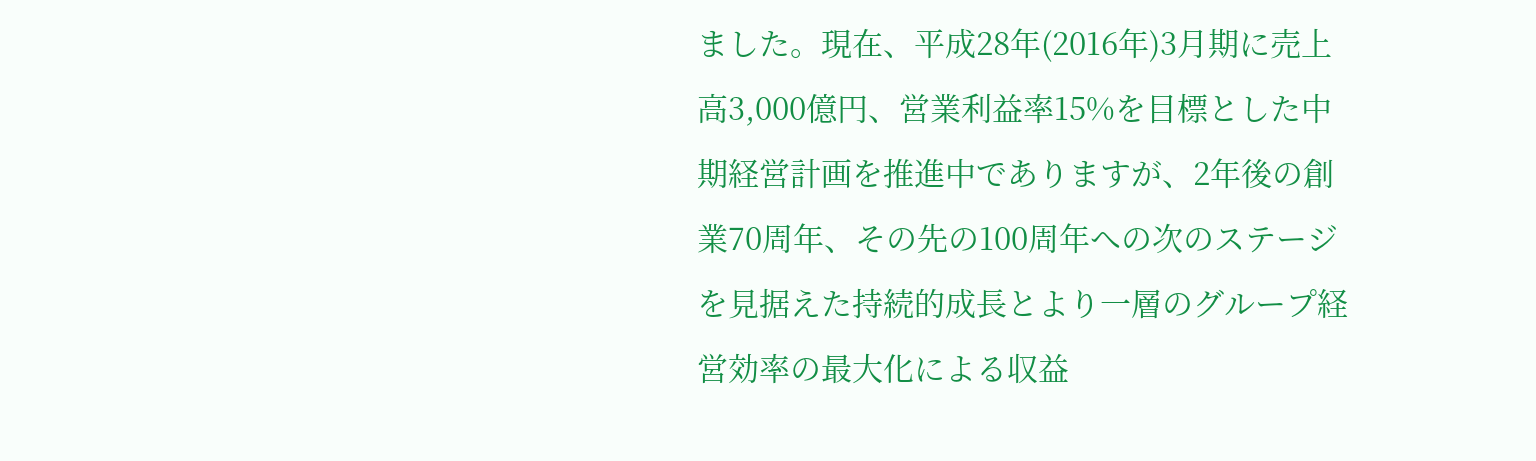ました。現在、平成28年(2016年)3月期に売上高3,000億円、営業利益率15%を目標とした中期経営計画を推進中でありますが、2年後の創業70周年、その先の100周年への次のステージを見据えた持続的成長とより一層のグループ経営効率の最大化による収益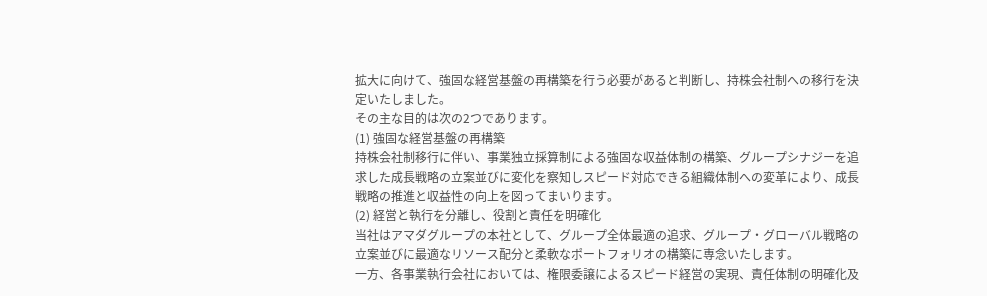拡大に向けて、強固な経営基盤の再構築を行う必要があると判断し、持株会社制への移行を決定いたしました。
その主な目的は次の2つであります。
(1) 強固な経営基盤の再構築
持株会社制移行に伴い、事業独立採算制による強固な収益体制の構築、グループシナジーを追求した成長戦略の立案並びに変化を察知しスピード対応できる組織体制への変革により、成長戦略の推進と収益性の向上を図ってまいります。
(2) 経営と執行を分離し、役割と責任を明確化
当社はアマダグループの本社として、グループ全体最適の追求、グループ・グローバル戦略の立案並びに最適なリソース配分と柔軟なポートフォリオの構築に専念いたします。
一方、各事業執行会社においては、権限委譲によるスピード経営の実現、責任体制の明確化及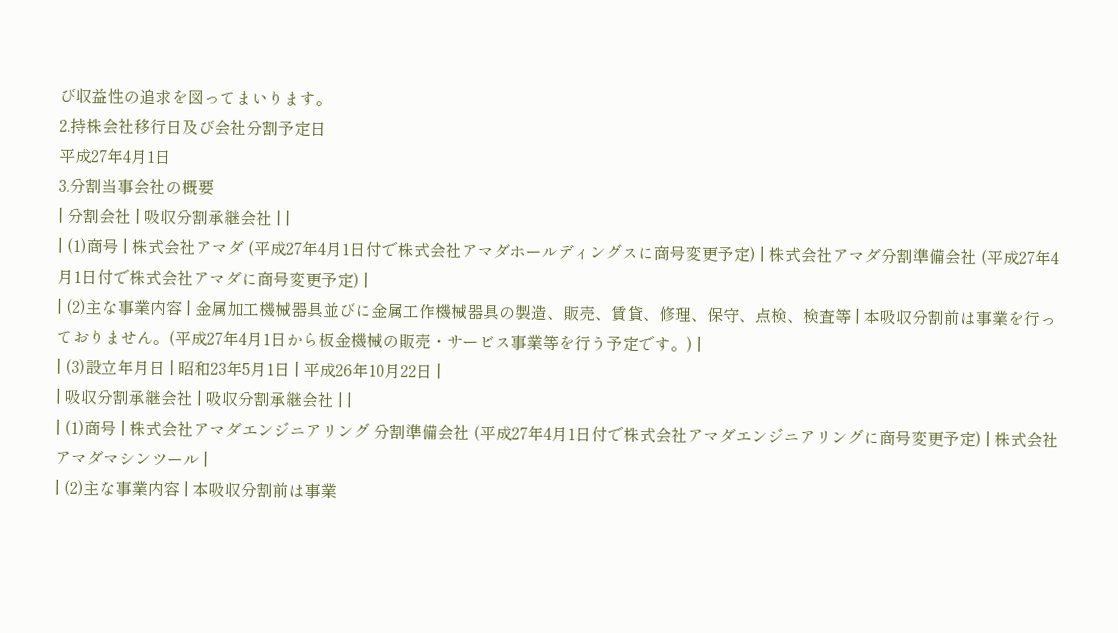び収益性の追求を図ってまいります。
2.持株会社移行日及び会社分割予定日
平成27年4月1日
3.分割当事会社の概要
| 分割会社 | 吸収分割承継会社 | |
| (1)商号 | 株式会社アマダ (平成27年4月1日付で株式会社アマダホールディングスに商号変更予定) | 株式会社アマダ分割準備会社 (平成27年4月1日付で株式会社アマダに商号変更予定) |
| (2)主な事業内容 | 金属加工機械器具並びに金属工作機械器具の製造、販売、賃貸、修理、保守、点検、検査等 | 本吸収分割前は事業を行っておりません。(平成27年4月1日から板金機械の販売・サービス事業等を行う予定です。) |
| (3)設立年月日 | 昭和23年5月1日 | 平成26年10月22日 |
| 吸収分割承継会社 | 吸収分割承継会社 | |
| (1)商号 | 株式会社アマダエンジニアリング 分割準備会社 (平成27年4月1日付で株式会社アマダエンジニアリングに商号変更予定) | 株式会社アマダマシンツール |
| (2)主な事業内容 | 本吸収分割前は事業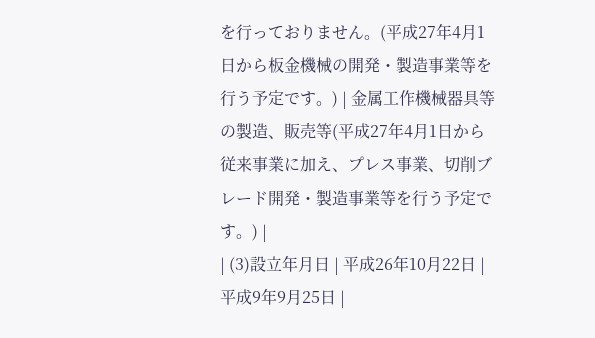を行っておりません。(平成27年4月1日から板金機械の開発・製造事業等を行う予定です。) | 金属工作機械器具等の製造、販売等(平成27年4月1日から従来事業に加え、プレス事業、切削ブレード開発・製造事業等を行う予定です。) |
| (3)設立年月日 | 平成26年10月22日 | 平成9年9月25日 |